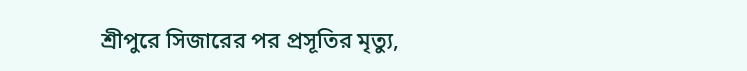শ্রীপুরে সিজারের পর প্রসূতির মৃত্যু,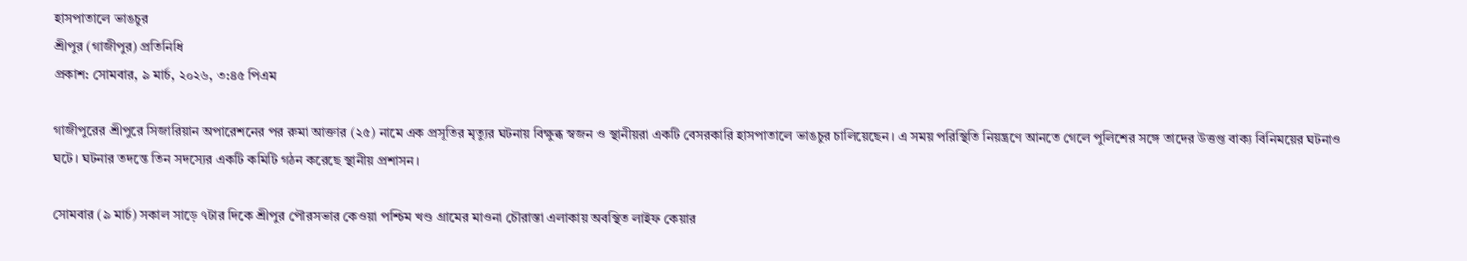হাসপাতালে ভাঙচুর
শ্রীপুর (গাজীপুর) প্রতিনিধি
প্রকাশ: সোমবার, ৯ মার্চ, ২০২৬, ৩:৪৫ পিএম

গাজীপুরের শ্রীপুরে সিজারিয়ান অপারেশনের পর রুমা আক্তার (২৫) নামে এক প্রসূতির মৃত্যুর ঘটনায় বিক্ষুব্ধ স্বজন ও স্থানীয়রা একটি বেসরকারি হাসপাতালে ভাঙচুর চালিয়েছেন। এ সময় পরিস্থিতি নিয়ন্ত্রণে আনতে গেলে পুলিশের সঙ্গে তাদের উত্তপ্ত বাক্য বিনিময়ের ঘটনাও ঘটে। ঘটনার তদন্তে তিন সদস্যের একটি কমিটি গঠন করেছে স্থানীয় প্রশাসন।

সোমবার (৯ মার্চ) সকাল সাড়ে ৭টার দিকে শ্রীপুর পৌরসভার কেওয়া পশ্চিম খণ্ড গ্রামের মাওনা চৌরাস্তা এলাকায় অবস্থিত লাইফ কেয়ার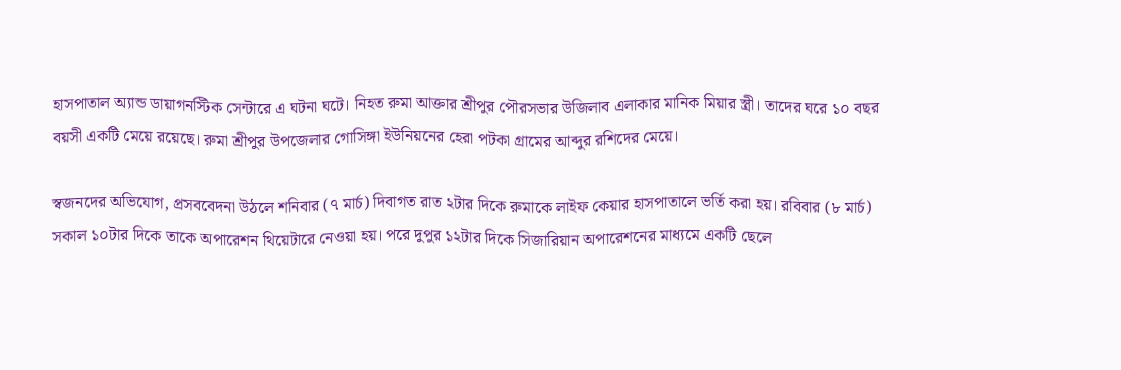হাসপাতাল অ্যান্ড ডায়াগনস্টিক সেন্টারে এ ঘটনা ঘটে। নিহত রুমা আক্তার শ্রীপুর পৌরসভার উজিলাব এলাকার মানিক মিয়ার স্ত্রী। তাদের ঘরে ১০ বছর বয়সী একটি মেয়ে রয়েছে। রুমা শ্রীপুর উপজেলার গোসিঙ্গা ইউনিয়নের হেরা পটকা গ্রামের আব্দুর রশিদের মেয়ে।

স্বজনদের অভিযোগ, প্রসববেদনা উঠলে শনিবার (৭ মার্চ) দিবাগত রাত ২টার দিকে রুমাকে লাইফ কেয়ার হাসপাতালে ভর্তি করা হয়। রবিবার (৮ মার্চ) সকাল ১০টার দিকে তাকে অপারেশন থিয়েটারে নেওয়া হয়। পরে দুপুর ১২টার দিকে সিজারিয়ান অপারেশনের মাধ্যমে একটি ছেলে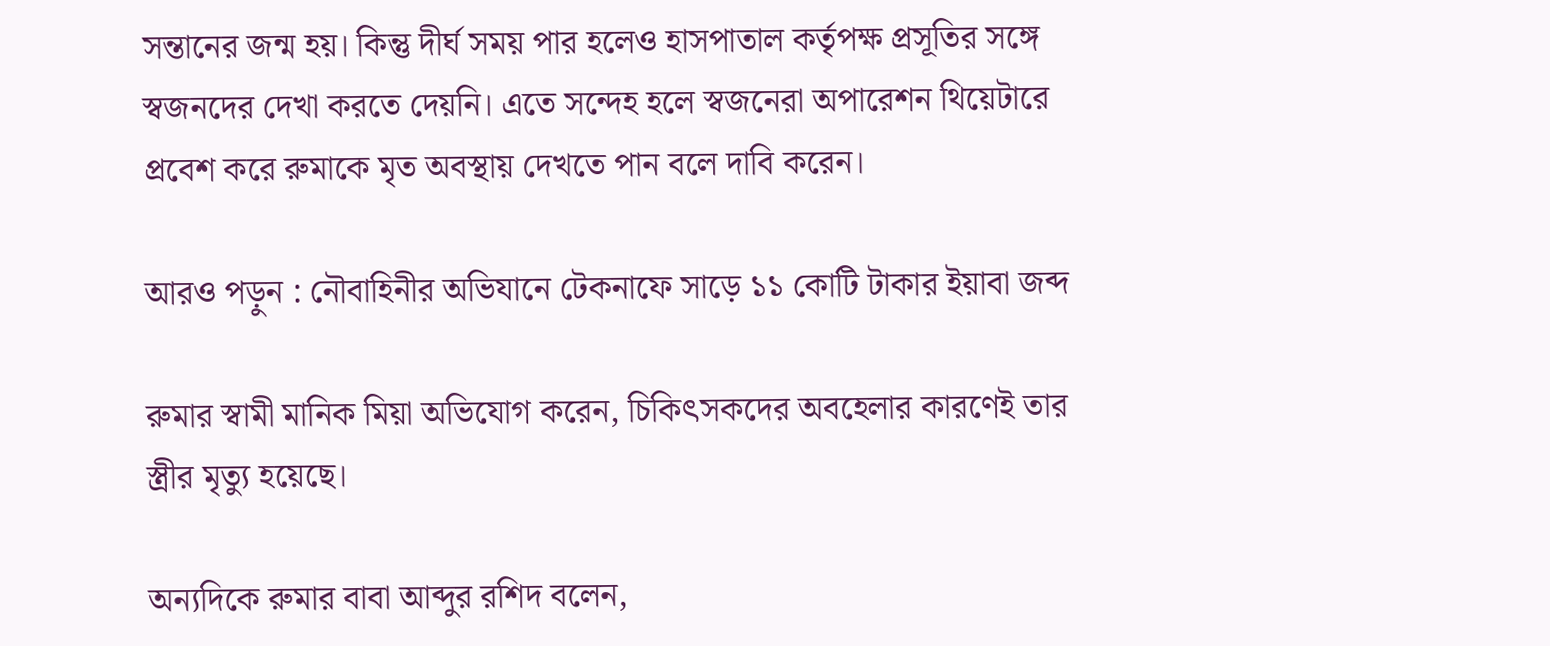সন্তানের জন্ম হয়। কিন্তু দীর্ঘ সময় পার হলেও হাসপাতাল কর্তৃপক্ষ প্রসূতির সঙ্গে স্বজনদের দেখা করতে দেয়নি। এতে সন্দেহ হলে স্বজনেরা অপারেশন থিয়েটারে প্রবেশ করে রুমাকে মৃত অবস্থায় দেখতে পান বলে দাবি করেন।

আরও পড়ুন : নৌবাহিনীর অভিযানে টেকনাফে সাড়ে ১১ কোটি টাকার ইয়াবা জব্দ

রুমার স্বামী মানিক মিয়া অভিযোগ করেন, চিকিৎসকদের অবহেলার কারণেই তার স্ত্রীর মৃত্যু হয়েছে।

অন্যদিকে রুমার বাবা আব্দুর রশিদ বলেন,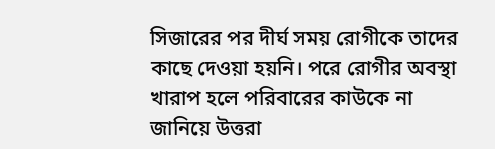সিজারের পর দীর্ঘ সময় রোগীকে তাদের কাছে দেওয়া হয়নি। পরে রোগীর অবস্থা খারাপ হলে পরিবারের কাউকে না জানিয়ে উত্তরা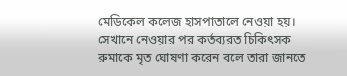মেডিকেল কলেজ হাসপাতালে নেওয়া হয়। সেখানে নেওয়ার পর কর্তব্যরত চিকিৎসক রুমাকে মৃত ঘোষণা করেন বলে তারা জানতে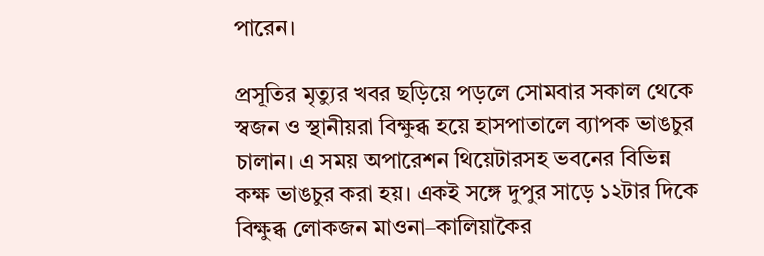পারেন।

প্রসূতির মৃত্যুর খবর ছড়িয়ে পড়লে সোমবার সকাল থেকে স্বজন ও স্থানীয়রা বিক্ষুব্ধ হয়ে হাসপাতালে ব্যাপক ভাঙচুর চালান। এ সময় অপারেশন থিয়েটারসহ ভবনের বিভিন্ন কক্ষ ভাঙচুর করা হয়। একই সঙ্গে দুপুর সাড়ে ১২টার দিকে বিক্ষুব্ধ লোকজন মাওনা–কালিয়াকৈর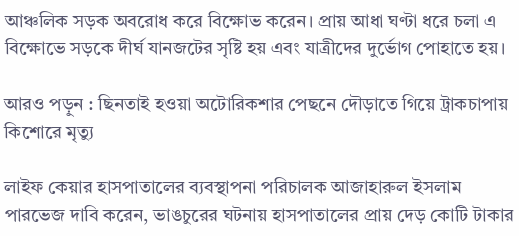আঞ্চলিক সড়ক অবরোধ করে বিক্ষোভ করেন। প্রায় আধা ঘণ্টা ধরে চলা এ বিক্ষোভে সড়কে দীর্ঘ যানজটের সৃষ্টি হয় এবং যাত্রীদের দুর্ভোগ পোহাতে হয়।

আরও পড়ুন : ছিনতাই হওয়া অটোরিকশার পেছনে দৌড়াতে গিয়ে ট্রাকচাপায় কিশোরে মৃত্যু

লাইফ কেয়ার হাসপাতালের ব্যবস্থাপনা পরিচালক আজাহারুল ইসলাম পারভেজ দাবি করেন, ভাঙচুরের ঘটনায় হাসপাতালের প্রায় দেড় কোটি টাকার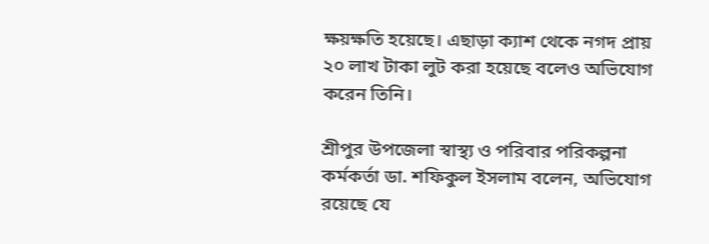ক্ষয়ক্ষতি হয়েছে। এছাড়া ক্যাশ থেকে নগদ প্রায় ২০ লাখ টাকা লুট করা হয়েছে বলেও অভিযোগ করেন তিনি।

শ্রীপুর উপজেলা স্বাস্থ্য ও পরিবার পরিকল্পনা কর্মকর্তা ডা. শফিকুল ইসলাম বলেন, অভিযোগ রয়েছে যে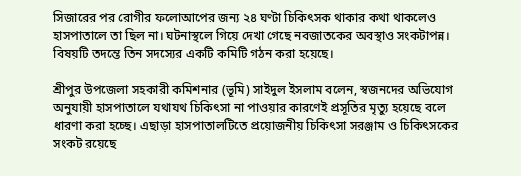সিজারের পর রোগীর ফলোআপের জন্য ২৪ ঘণ্টা চিকিৎসক থাকার কথা থাকলেও হাসপাতালে তা ছিল না। ঘটনাস্থলে গিয়ে দেখা গেছে নবজাতকের অবস্থাও সংকটাপন্ন। বিষয়টি তদন্তে তিন সদস্যের একটি কমিটি গঠন করা হয়েছে।

শ্রীপুর উপজেলা সহকারী কমিশনার (ভূমি) সাইদুল ইসলাম বলেন, স্বজনদের অভিযোগ অনুযায়ী হাসপাতালে যথাযথ চিকিৎসা না পাওয়ার কারণেই প্রসূতির মৃত্যু হয়েছে বলে ধারণা করা হচ্ছে। এছাড়া হাসপাতালটিতে প্রয়োজনীয় চিকিৎসা সরঞ্জাম ও চিকিৎসকের সংকট রয়েছে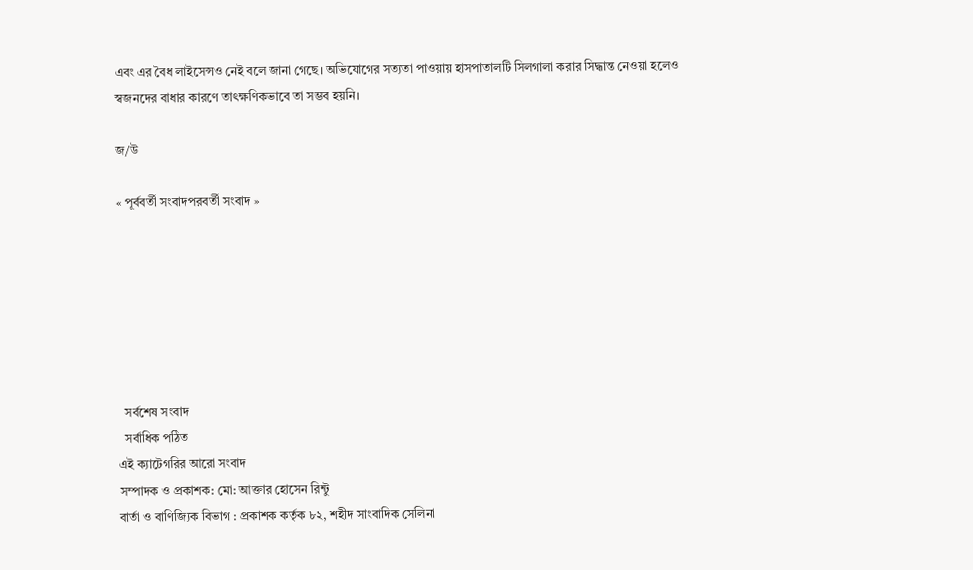এবং এর বৈধ লাইসেন্সও নেই বলে জানা গেছে। অভিযোগের সত্যতা পাওয়ায় হাসপাতালটি সিলগালা করার সিদ্ধান্ত নেওয়া হলেও স্বজনদের বাধার কারণে তাৎক্ষণিকভাবে তা সম্ভব হয়নি।

জ/উ

« পূর্ববর্তী সংবাদপরবর্তী সংবাদ »







  সর্বশেষ সংবাদ
  সর্বাধিক পঠিত
এই ক্যাটেগরির আরো সংবাদ
সম্পাদক ও প্রকাশক: মো: আক্তার হোসেন রিন্টু
বার্তা ও বাণিজ্যিক বিভাগ : প্রকাশক কর্তৃক ৮২, শহীদ সাংবাদিক সেলিনা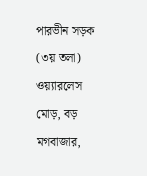পারভীন সড়ক (৩য় তলা) ওয়্যারলেস মোড়, বড় মগবাজার,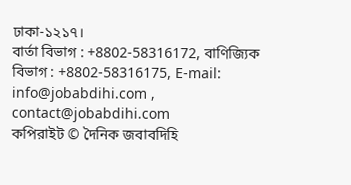ঢাকা-১২১৭।
বার্তা বিভাগ : +8802-58316172, বাণিজ্যিক বিভাগ : +8802-58316175, E-mail: info@jobabdihi.com , contact@jobabdihi.com
কপিরাইট © দৈনিক জবাবদিহি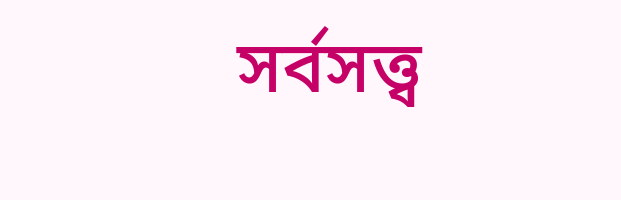সর্বসত্ত্ব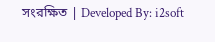সংরক্ষিত | Developed By: i2soft